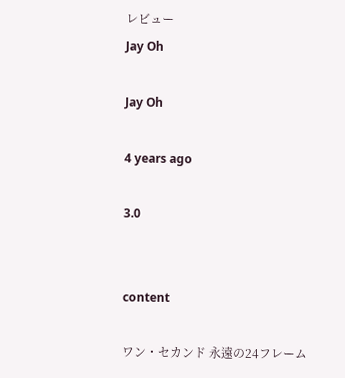レビュー
Jay Oh

Jay Oh

4 years ago

3.0


content

ワン・セカンド 永遠の24フレーム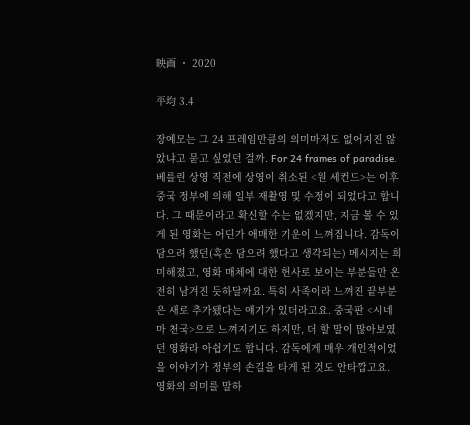映画 ・ 2020

平均 3.4

장예모는 그 24 프레임만큼의 의미마저도 없어지진 않았냐고 묻고 싶었던 걸까. For 24 frames of paradise. 베를린 상영 직전에 상영이 취소된 <원 세컨드>는 이후 중국 정부에 의해 일부 재촬영 및 수정이 되었다고 합니다. 그 때문이라고 확신할 수는 없겠지만, 지금 볼 수 있게 된 영화는 어딘가 애매한 기운이 느껴집니다. 감독이 담으려 했던(혹은 담으려 했다고 생각되는) 메시지는 희미해졌고, 영화 매체에 대한 헌사로 보이는 부분들만 온전히 남겨진 듯하달까요. 특히 사족이라 느껴진 끝부분은 새로 추가됐다는 얘기가 있더라고요. 중국판 <시네마 천국>으로 느껴지기도 하지만, 더 할 말이 많아보였던 영화라 아쉽기도 합니다. 감독에게 매우 개인적이었을 이야기가 정부의 손길을 타게 된 것도 안타깝고요. 영화의 의미를 말하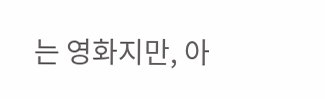는 영화지만, 아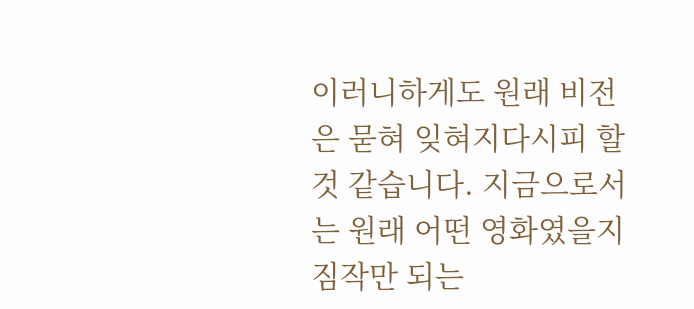이러니하게도 원래 비전은 묻혀 잊혀지다시피 할 것 같습니다. 지금으로서는 원래 어떤 영화였을지 짐작만 되는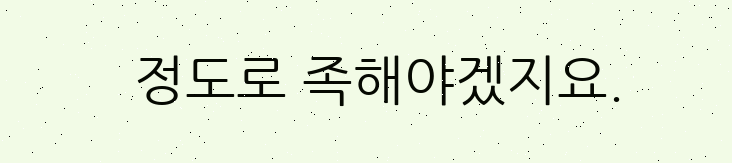정도로 족해야겠지요.